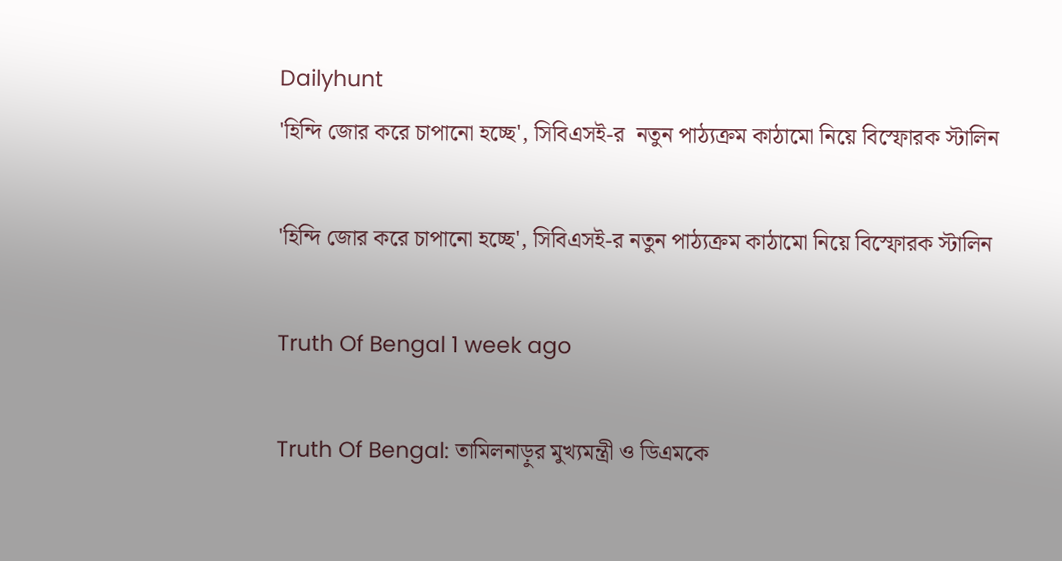Dailyhunt
'হিন্দি জোর করে চাপানো হচ্ছে', সিবিএসই-র  নতুন পাঠ্যক্রম কাঠামো নিয়ে বিস্ফোরক স্টালিন

'হিন্দি জোর করে চাপানো হচ্ছে', সিবিএসই-র নতুন পাঠ্যক্রম কাঠামো নিয়ে বিস্ফোরক স্টালিন

Truth Of Bengal 1 week ago

Truth Of Bengal: তামিলনাড়ুর মুখ্যমন্ত্রী ও ডিএমকে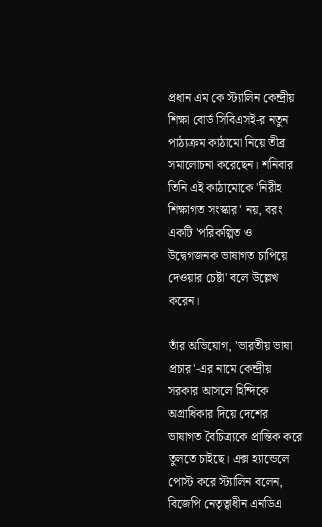প্রধান এম কে স্ট্যালিন কেন্দ্রীয় শিক্ষা বোর্ড সিবিএসই-র নতুন পাঠ্যক্রম কাঠামো নিয়ে তীব্র সমালোচনা করেছেন। শনিবার তিনি এই কাঠামোকে 'নিরীহ শিক্ষাগত সংস্কার' নয়, বরং একটি 'পরিকল্পিত ও উদ্বেগজনক ভাষাগত চাপিয়ে দেওয়ার চেষ্টা' বলে উল্লেখ করেন।

তাঁর অভিযোগ, 'ভারতীয় ভাষা প্রচার'-এর নামে কেন্দ্রীয় সরকার আসলে হিন্দিকে অগ্রাধিকার দিয়ে দেশের ভাষাগত বৈচিত্র্যকে প্রান্তিক করে তুলতে চাইছে। এক্স হ্যান্ডেলে পোস্ট করে স্ট্যালিন বলেন, বিজেপি নেতৃত্বাধীন এনডিএ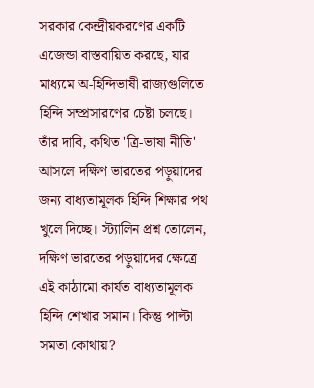সরকার কেন্দ্রীয়করণের একটি এজেন্ডা বাস্তবায়িত করছে, যার মাধ্যমে অ-হিন্দিভাষী রাজ্যগুলিতে হিন্দি সম্প্রসারণের চেষ্টা চলছে। তাঁর দাবি, কথিত 'ত্রি-ভাষা নীতি' আসলে দক্ষিণ ভারতের পড়ুয়াদের জন্য বাধ্যতামূলক হিন্দি শিক্ষার পথ খুলে দিচ্ছে। স্ট্যালিন প্রশ্ন তোলেন, দক্ষিণ ভারতের পড়ুয়াদের ক্ষেত্রে এই কাঠামো কার্যত বাধ্যতামূলক হিন্দি শেখার সমান। কিন্তু পাল্টা সমতা কোথায়?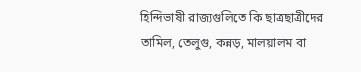হিন্দিভাষী রাজ্যগুলিতে কি ছাত্রছাত্রীদের তামিল, তেলুগু, কন্নড়, মালয়ালম বা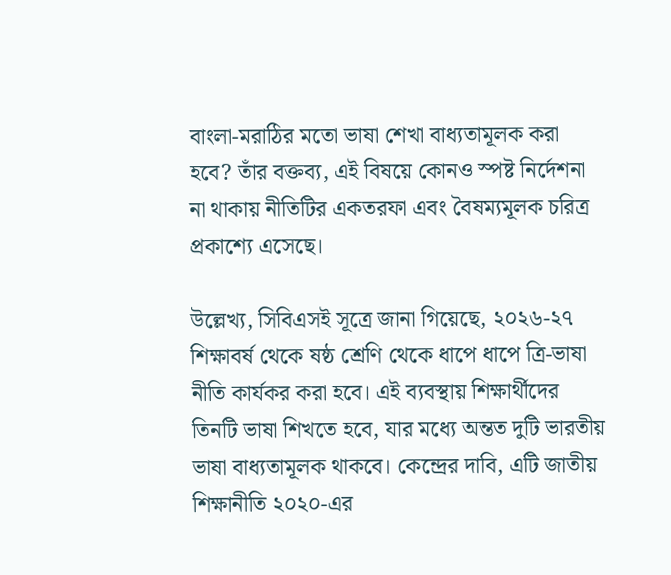বাংলা-মরাঠির মতো ভাষা শেখা বাধ্যতামূলক করা হবে? তাঁর বক্তব্য, এই বিষয়ে কোনও স্পষ্ট নির্দেশনা না থাকায় নীতিটির একতরফা এবং বৈষম্যমূলক চরিত্র প্রকাশ্যে এসেছে।

উল্লেখ্য, সিবিএসই সূত্রে জানা গিয়েছে, ২০২৬-২৭ শিক্ষাবর্ষ থেকে ষষ্ঠ শ্রেণি থেকে ধাপে ধাপে ত্রি-ভাষা নীতি কার্যকর করা হবে। এই ব্যবস্থায় শিক্ষার্থীদের তিনটি ভাষা শিখতে হবে, যার মধ্যে অন্তত দুটি ভারতীয় ভাষা বাধ্যতামূলক থাকবে। কেন্দ্রের দাবি, এটি জাতীয় শিক্ষানীতি ২০২০-এর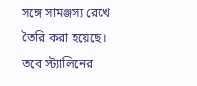সঙ্গে সামঞ্জস্য রেখে তৈরি করা হয়েছে। তবে স্ট্যালিনের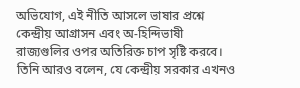অভিযোগ, এই নীতি আসলে ভাষার প্রশ্নে কেন্দ্রীয় আগ্রাসন এবং অ-হিন্দিভাষী রাজ্যগুলির ওপর অতিরিক্ত চাপ সৃষ্টি করবে। তিনি আরও বলেন, যে কেন্দ্রীয় সরকার এখনও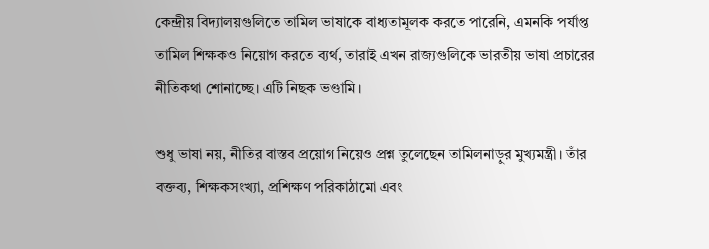কেন্দ্রীয় বিদ্যালয়গুলিতে তামিল ভাষাকে বাধ্যতামূলক করতে পারেনি, এমনকি পর্যাপ্ত তামিল শিক্ষকও নিয়োগ করতে ব্যর্থ, তারাই এখন রাজ্যগুলিকে ভারতীয় ভাষা প্রচারের নীতিকথা শোনাচ্ছে। এটি নিছক ভণ্ডামি।

শুধু ভাষা নয়, নীতির বাস্তব প্রয়োগ নিয়েও প্রশ্ন তুলেছেন তামিলনাড়ুর মুখ্যমন্ত্রী। তাঁর বক্তব্য, শিক্ষকসংখ্যা, প্রশিক্ষণ পরিকাঠামো এবং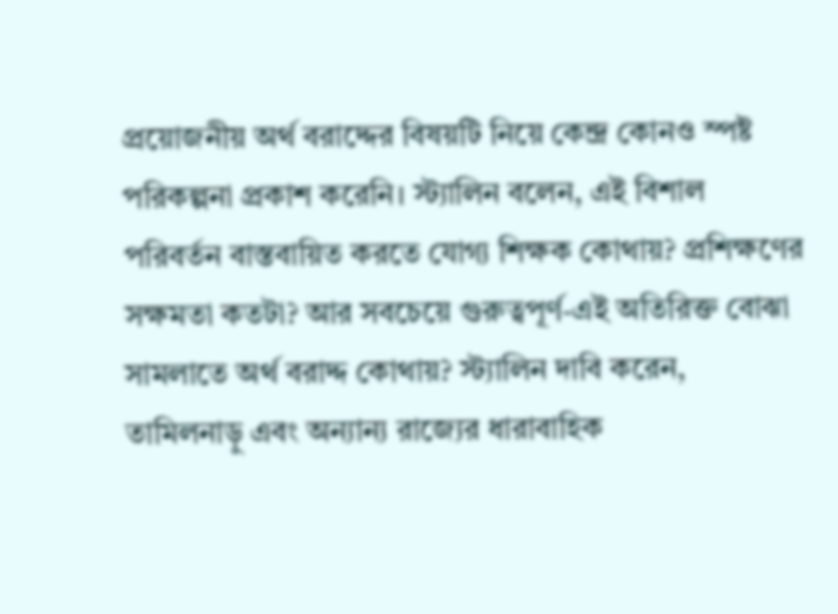প্রয়োজনীয় অর্থ বরাদ্দের বিষয়টি নিয়ে কেন্দ্র কোনও স্পষ্ট পরিকল্পনা প্রকাশ করেনি। স্ট্যালিন বলেন, এই বিশাল পরিবর্তন বাস্তবায়িত করতে যোগ্য শিক্ষক কোথায়? প্রশিক্ষণের সক্ষমতা কতটা? আর সবচেয়ে গুরুত্বপূর্ণ-এই অতিরিক্ত বোঝা সামলাতে অর্থ বরাদ্দ কোথায়? স্ট্যালিন দাবি করেন, তামিলনাড়ু এবং অন্যান্য রাজ্যের ধারাবাহিক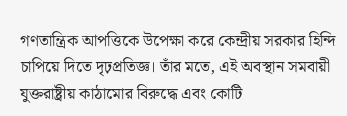গণতান্ত্রিক আপত্তিকে উপেক্ষা করে কেন্দ্রীয় সরকার হিন্দি চাপিয়ে দিতে দৃঢ়প্রতিজ্ঞ। তাঁর মতে, এই অবস্থান সমবায়ী যুক্তরাষ্ট্রীয় কাঠামোর বিরুদ্ধে এবং কোটি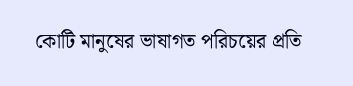কোটি মানুষের ভাষাগত পরিচয়ের প্রতি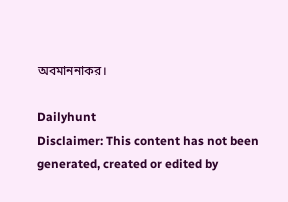অবমাননাকর।

Dailyhunt
Disclaimer: This content has not been generated, created or edited by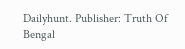Dailyhunt. Publisher: Truth Of Bengal